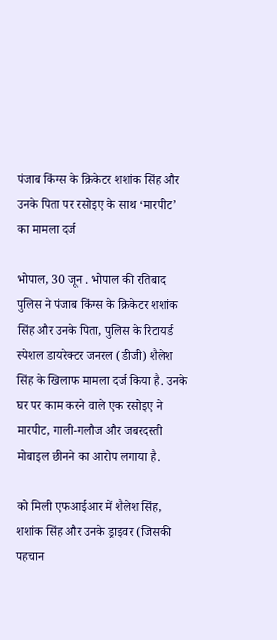पंजाब किंग्स के क्रिकेटर शशांक सिंह और उनके पिता पर रसोइए के साथ ‘मारपीट’ का मामला दर्ज

भोपाल, 30 जून . भोपाल की रतिबाद पुलिस ने पंजाब किंग्स के क्रिकेटर शशांक सिंह और उनके पिता, पुलिस के रिटायर्ड स्पेशल डायरेक्टर जनरल (डीजी) शैलेश सिंह के खिलाफ मामला दर्ज किया है. उनके घर पर काम करने वाले एक रसोइए ने मारपीट, गाली-गलौज और जबरदस्ती मोबाइल छीनने का आरोप लगाया है.

को मिली एफआईआर में शैलेश सिंह, शशांक सिंह और उनके ड्राइवर (जिसकी पहचान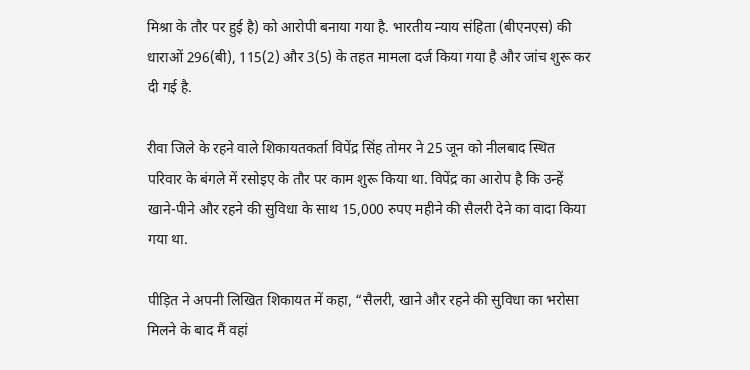मिश्रा के तौर पर हुई है) को आरोपी बनाया गया है. भारतीय न्याय संहिता (बीएनएस) की धाराओं 296(बी), 115(2) और 3(5) के तहत मामला दर्ज किया गया है और जांच शुरू कर दी गई है.

रीवा जिले के रहने वाले शिकायतकर्ता विपेंद्र सिंह तोमर ने 25 जून को नीलबाद स्थित परिवार के बंगले में रसोइए के तौर पर काम शुरू किया था. विपेंद्र का आरोप है कि उन्हें खाने-पीने और रहने की सुविधा के साथ 15,000 रुपए महीने की सैलरी देने का वादा किया गया था.

पीड़ित ने अपनी लिखित शिकायत में कहा, “सैलरी, खाने और रहने की सुविधा का भरोसा मिलने के बाद मैं वहां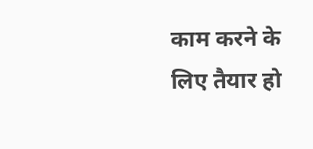काम करने के लिए तैयार हो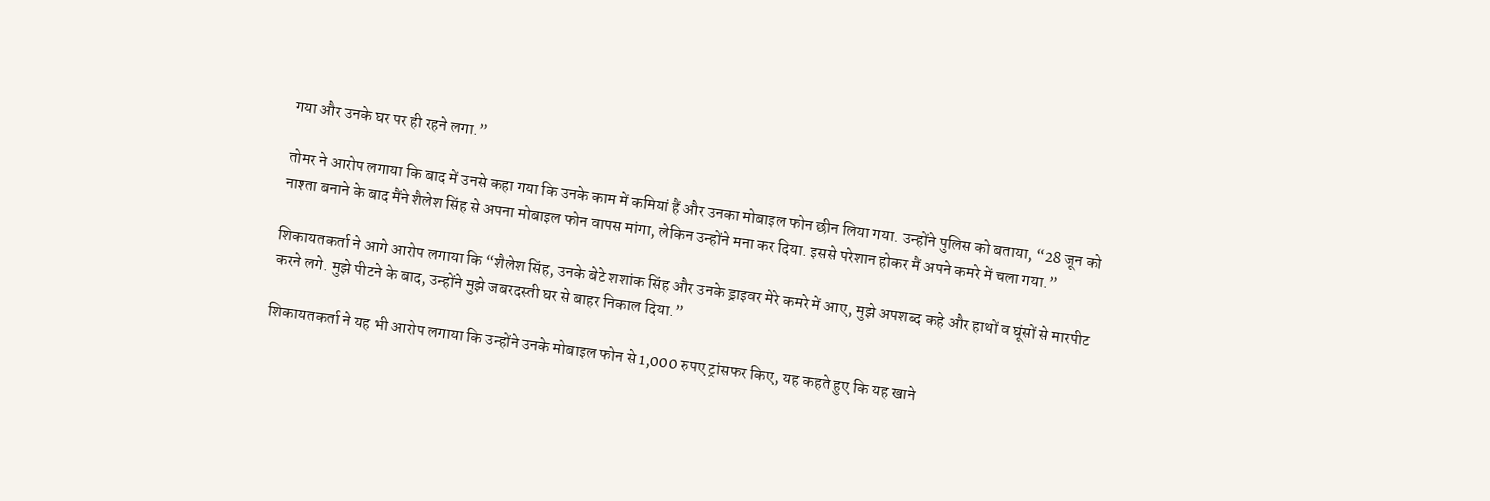गया और उनके घर पर ही रहने लगा.”

तोमर ने आरोप लगाया कि बाद में उनसे कहा गया कि उनके काम में कमियां हैं और उनका मोबाइल फोन छीन लिया गया. उन्होंने पुलिस को बताया, “28 जून को नाश्ता बनाने के बाद मैंने शैलेश सिंह से अपना मोबाइल फोन वापस मांगा, लेकिन उन्होंने मना कर दिया. इससे परेशान होकर मैं अपने कमरे में चला गया.”

शिकायतकर्ता ने आगे आरोप लगाया कि “शैलेश सिंह, उनके बेटे शशांक सिंह और उनके ड्राइवर मेरे कमरे में आए, मुझे अपशब्द कहे और हाथों व घूंसों से मारपीट करने लगे. मुझे पीटने के बाद, उन्होंने मुझे जबरदस्ती घर से बाहर निकाल दिया.”

शिकायतकर्ता ने यह भी आरोप लगाया कि उन्होंने उनके मोबाइल फोन से 1,000 रुपए ट्रांसफर किए, यह कहते हुए कि यह खाने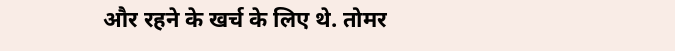और रहने के खर्च के लिए थे. तोमर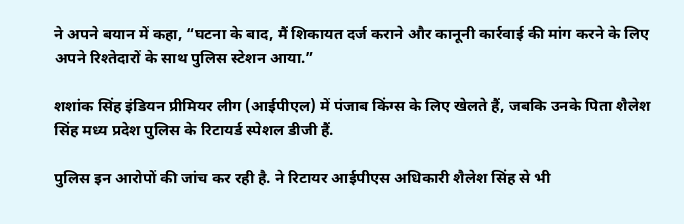ने अपने बयान में कहा, “घटना के बाद, मैं शिकायत दर्ज कराने और कानूनी कार्रवाई की मांग करने के लिए अपने रिश्तेदारों के साथ पुलिस स्टेशन आया.”

शशांक सिंह इंडियन प्रीमियर लीग (आईपीएल) में पंजाब किंग्स के लिए खेलते हैं, जबकि उनके पिता शैलेश सिंह मध्य प्रदेश पुलिस के रिटायर्ड स्पेशल डीजी हैं.

पुलिस इन आरोपों की जांच कर रही है. ने रिटायर आईपीएस अधिकारी शैलेश सिंह से भी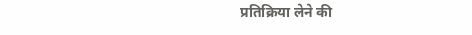प्रतिक्रिया लेने की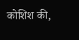कोशिश की,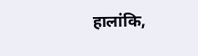हालांकि,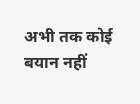अभी तक कोई बयान नहीं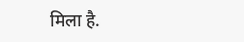मिला है.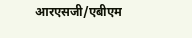आरएसजी/एबीएम